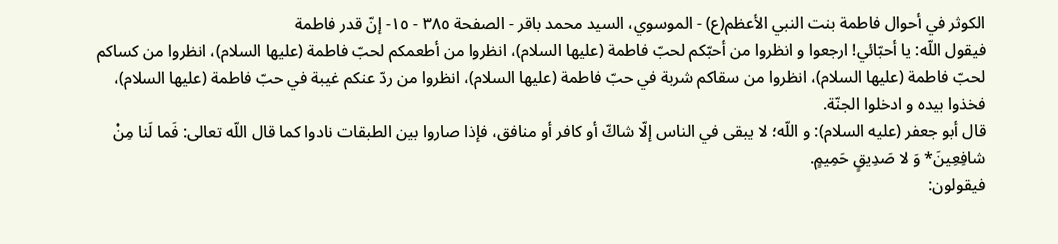الكوثر في أحوال فاطمة بنت النبي الأعظم(ع) - الموسوي، السيد محمد باقر - الصفحة ٣٨٥ - ١٥- إنّ قدر فاطمة
فيقول اللّه: يا أحبّائي! ارجعوا و انظروا من أحبّكم لحبّ فاطمة (عليها السلام)، انظروا من أطعمكم لحبّ فاطمة (عليها السلام)، انظروا من كساكم لحبّ فاطمة (عليها السلام)، انظروا من سقاكم شربة في حبّ فاطمة (عليها السلام)، انظروا من ردّ عنكم غيبة في حبّ فاطمة (عليها السلام)، فخذوا بيده و ادخلوا الجنّة.
قال أبو جعفر (عليه السلام): و اللّه؛ لا يبقى في الناس إلّا شاكّ أو كافر أو منافق، فإذا صاروا بين الطبقات نادوا كما قال اللّه تعالى: فَما لَنا مِنْ شافِعِينَ* وَ لا صَدِيقٍ حَمِيمٍ.
فيقولون: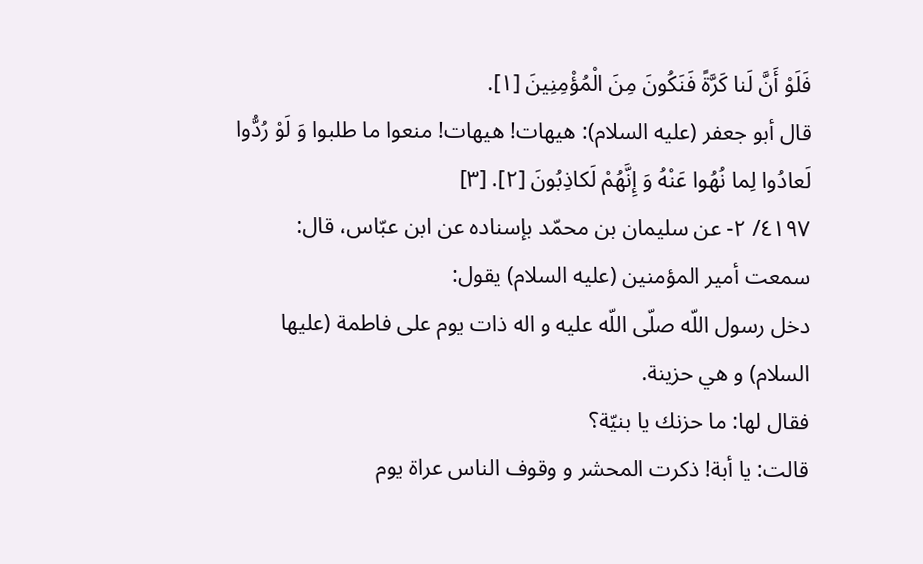فَلَوْ أَنَّ لَنا كَرَّةً فَنَكُونَ مِنَ الْمُؤْمِنِينَ [١].
قال أبو جعفر (عليه السلام): هيهات! هيهات! منعوا ما طلبوا وَ لَوْ رُدُّوا لَعادُوا لِما نُهُوا عَنْهُ وَ إِنَّهُمْ لَكاذِبُونَ [٢]. [٣]
٤١٩٧/ ٢- عن سليمان بن محمّد بإسناده عن ابن عبّاس، قال: سمعت أمير المؤمنين (عليه السلام) يقول:
دخل رسول اللّه صلّى اللّه عليه و اله ذات يوم على فاطمة (عليها السلام) و هي حزينة.
فقال لها: ما حزنك يا بنيّة؟
قالت: يا أبة! ذكرت المحشر و وقوف الناس عراة يوم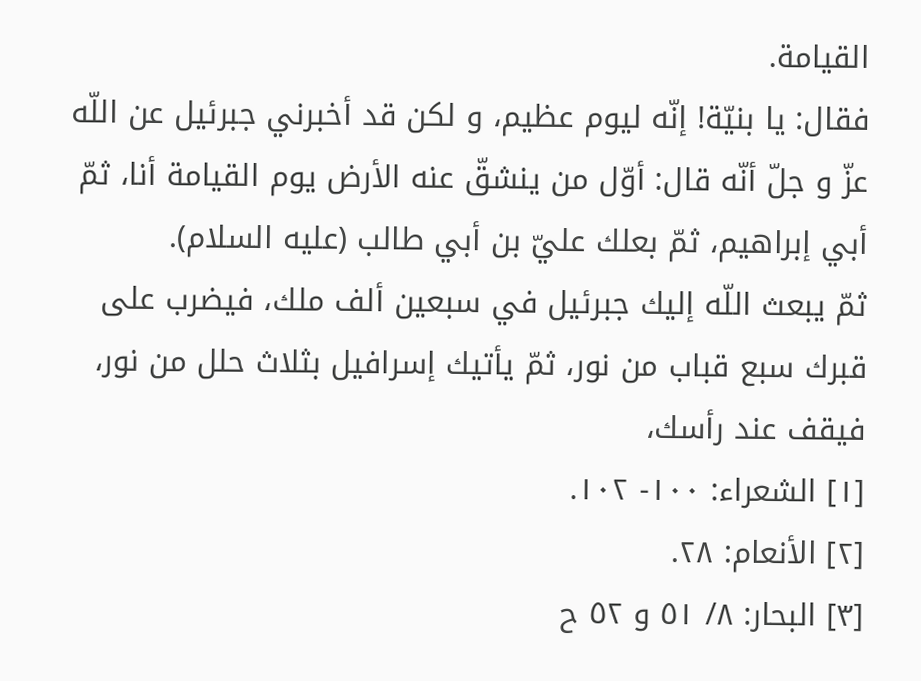القيامة.
فقال: يا بنيّة! إنّه ليوم عظيم، و لكن قد أخبرني جبرئيل عن اللّه عزّ و جلّ أنّه قال: أوّل من ينشقّ عنه الأرض يوم القيامة أنا، ثمّ أبي إبراهيم، ثمّ بعلك عليّ بن أبي طالب (عليه السلام).
ثمّ يبعث اللّه إليك جبرئيل في سبعين ألف ملك، فيضرب على قبرك سبع قباب من نور، ثمّ يأتيك إسرافيل بثلاث حلل من نور، فيقف عند رأسك،
[١] الشعراء: ١٠٠- ١٠٢.
[٢] الأنعام: ٢٨.
[٣] البحار: ٨/ ٥١ و ٥٢ ح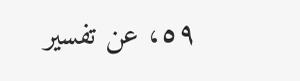٥٩، عن تفسير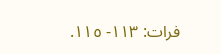فرات: ١١٣- ١١٥.